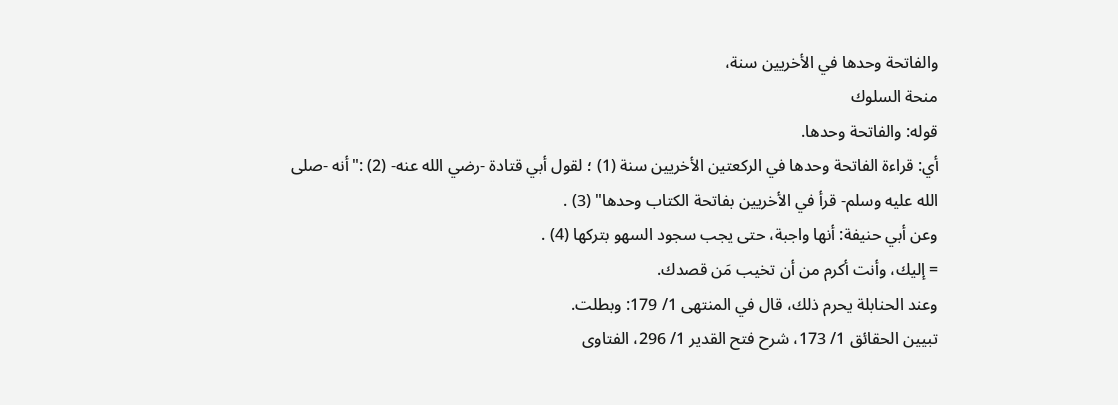والفاتحة وحدها في الأخريين سنة،
منحة السلوك
قوله: والفاتحة وحدها.
أي: قراءة الفاتحة وحدها في الركعتين الأخريين سنة (1) ؛ لقول أبي قتادة -رضي الله عنه- (2) :"أنه -صلى الله عليه وسلم- قرأ في الأخريين بفاتحة الكتاب وحدها" (3) .
وعن أبي حنيفة: أنها واجبة، حتى يجب سجود السهو بتركها (4) .
= إليك، وأنت أكرم من أن تخيب مَن قصدك.
وعند الحنابلة يحرم ذلك، قال في المنتهى 1/ 179: وبطلت.
تبيين الحقائق 1/ 173، شرح فتح القدير 1/ 296، الفتاوى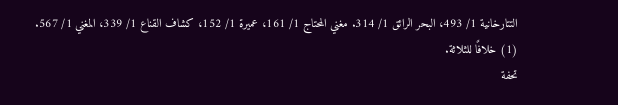التتارخانية 1/ 493، البحر الرائق 1/ 314. مغني المحتاج 1/ 161، عميرة 1/ 152، كشاف القناع 1/ 339، المغني 1/ 567.
(1) خلافًا للثلاثة.
تحفة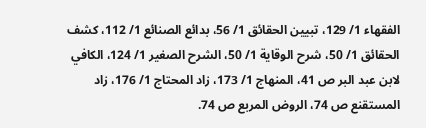الفقهاء 1/ 129، تبيين الحقائق 1/ 56، بدائع الصنائع 1/ 112، كشف الحقائق 1/ 50، شرح الوقاية 1/ 50، الشرح الصغير 1/ 124، الكافي لابن عبد البر ص 41، المنهاج 1/ 173، زاد المحتاج 1/ 176، زاد المستقنع ص 74، الروض المربع ص 74.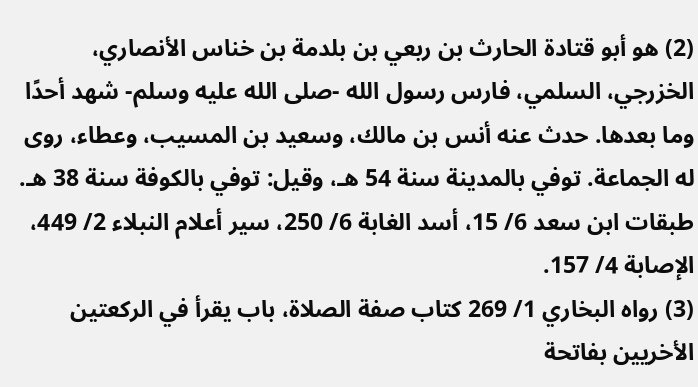(2) هو أبو قتادة الحارث بن ربعي بن بلدمة بن خناس الأنصاري، الخزرجي، السلمي، فارس رسول الله -صلى الله عليه وسلم- شهد أحدًا وما بعدها. حدث عنه أنس بن مالك، وسعيد بن المسيب، وعطاء، روى له الجماعة. توفي بالمدينة سنة 54 هـ، وقيل: توفي بالكوفة سنة 38 هـ.
طبقات ابن سعد 6/ 15، أسد الغابة 6/ 250، سير أعلام النبلاء 2/ 449، الإصابة 4/ 157.
(3) رواه البخاري 1/ 269 كتاب صفة الصلاة، باب يقرأ في الركعتين الأخريين بفاتحة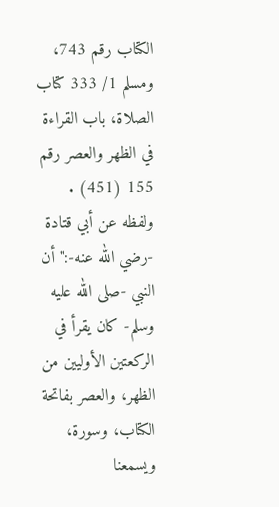الكتاب رقم 743، ومسلم 1/ 333 كتاب الصلاة، باب القراءة في الظهر والعصر رقم 155 (451) .
ولفظه عن أبي قتادة -رضي الله عنه-:"أن النبي -صلى الله عليه وسلم- كان يقرأ في الركعتين الأوليين من الظهر، والعصر بفاتحة الكتاب، وسورة، ويسمعنا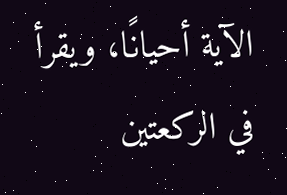الآية أحيانًا، ويقرأ في الركعتين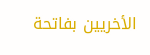الأخريين بفاتحة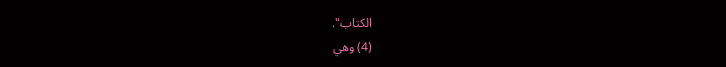الكتاب".
(4) وهي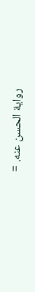رواية الحسن عنه. =